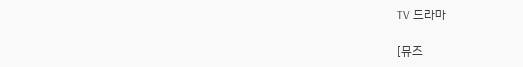TV 드라마

[뮤즈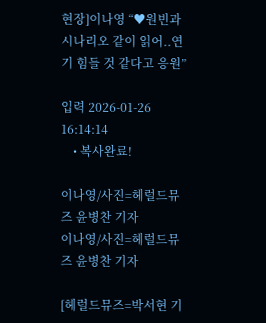현장]이나영 “♥원빈과 시나리오 같이 읽어..연기 힘들 것 같다고 응원”

입력 2026-01-26 16:14:14
    • 복사완료!

이나영/사진=헤럴드뮤즈 윤병찬 기자
이나영/사진=헤럴드뮤즈 윤병찬 기자

[헤럴드뮤즈=박서현 기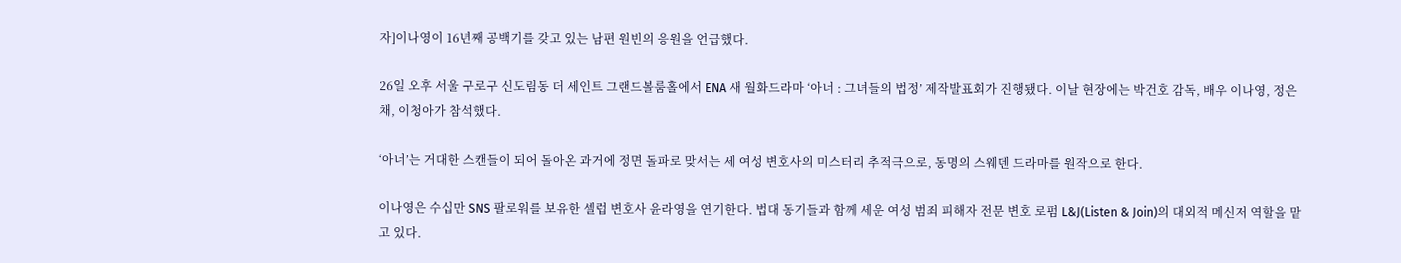자]이나영이 16년째 공백기를 갖고 있는 남편 원빈의 응원을 언급했다.

26일 오후 서울 구로구 신도림동 더 세인트 그랜드볼룸홀에서 ENA 새 월화드라마 ‘아너 : 그녀들의 법정’ 제작발표회가 진행됐다. 이날 현장에는 박건호 감독, 배우 이나영, 정은채, 이청아가 참석했다.

‘아너’는 거대한 스캔들이 되어 돌아온 과거에 정면 돌파로 맞서는 세 여성 변호사의 미스터리 추적극으로, 동명의 스웨덴 드라마를 원작으로 한다.

이나영은 수십만 SNS 팔로워를 보유한 셀럽 변호사 윤라영을 연기한다. 법대 동기들과 함께 세운 여성 범죄 피해자 전문 변호 로펌 L&J(Listen & Join)의 대외적 메신저 역할을 맡고 있다.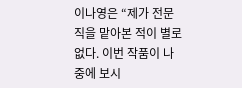이나영은 “제가 전문직을 맡아본 적이 별로 없다. 이번 작품이 나중에 보시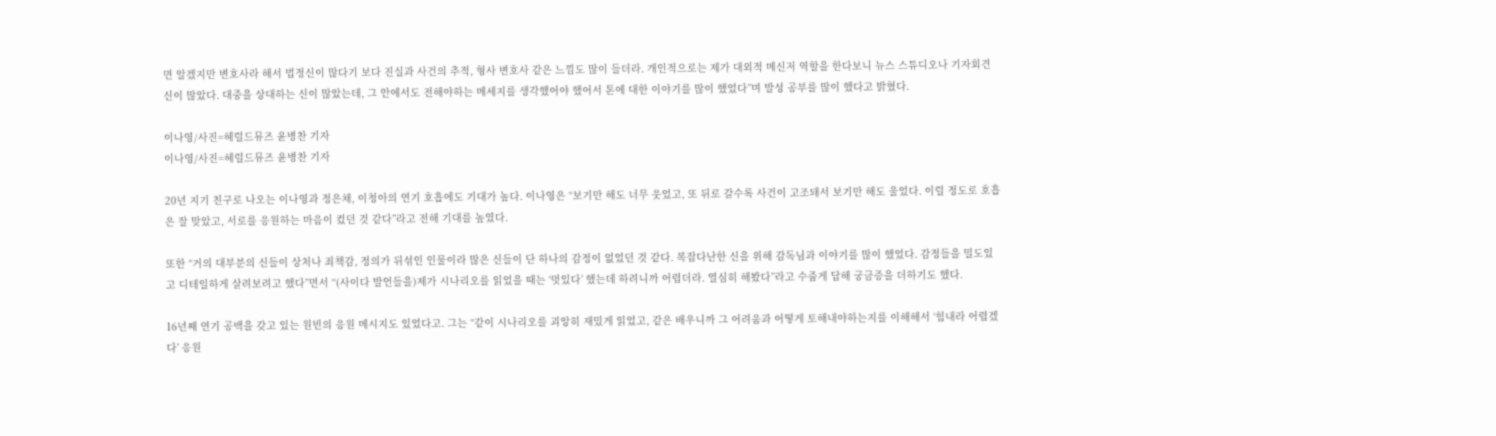면 알겠지만 변호사라 해서 법정신이 많다기 보다 진실과 사건의 추적, 형사 변호사 같은 느낌도 많이 들더라. 개인적으로는 제가 대외적 메신저 역할을 한다보니 뉴스 스튜디오나 기자회견 신이 많았다. 대중을 상대하는 신이 많았는데, 그 안에서도 전해야하는 메세지를 생각했어야 했어서 톤에 대한 이야기를 많이 했었다”며 발성 공부를 많이 했다고 밝혔다.

이나영/사진=헤럴드뮤즈 윤병찬 기자
이나영/사진=헤럴드뮤즈 윤병찬 기자

20년 지기 친구로 나오는 이나영과 정은채, 이청아의 연기 호흡에도 기대가 높다. 이나영은 “보기만 해도 너무 웃었고, 또 뒤로 갈수록 사건이 고조돼서 보기만 해도 울었다. 이럴 정도로 호흡은 잘 맞았고, 서로를 응원하는 마음이 컸던 것 같다”라고 전해 기대를 높였다.

또한 “거의 대부분의 신들이 상처나 죄책감, 정의가 뒤섞인 인물이라 많은 신들이 단 하나의 감정이 없었던 것 같다. 복잡다난한 신을 위해 감독님과 이야기를 많이 했었다. 감정들을 밀도있고 디테일하게 살려보려고 했다”면서 “(사이다 발언들을)제가 시나리오를 읽었을 때는 ‘멋있다’ 했는데 하려니까 어렵더라. 열심히 해봤다”라고 수줍게 답해 궁금증을 더하기도 했다.

16년째 연기 공백을 갖고 있는 원빈의 응원 메시지도 있었다고. 그는 “같이 시나리오를 괴앙히 재밌게 읽었고, 같은 배우니까 그 어려움과 어떻게 토해내야하는지를 이해해서 ‘힘내라 어렵겠다’ 응원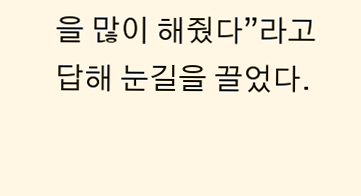을 많이 해줬다”라고 답해 눈길을 끌었다.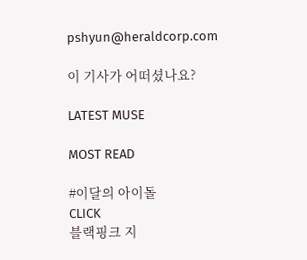pshyun@heraldcorp.com

이 기사가 어떠셨나요?

LATEST MUSE

MOST READ

#이달의 아이돌
CLICK
블랙핑크 지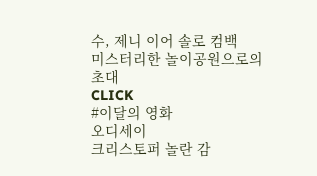수, 제니 이어 솔로 컴백
미스터리한 놀이공원으로의 초대
CLICK
#이달의 영화
오디세이
크리스토퍼 놀란 감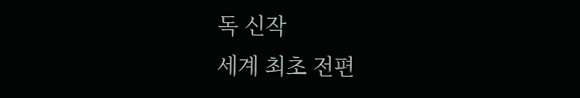독 신작
세계 최초 전편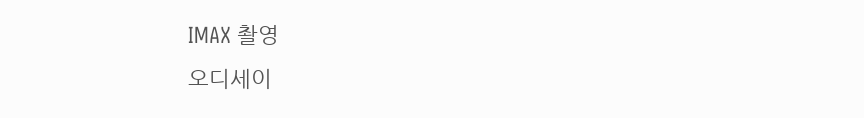IMAX 촬영
오디세이